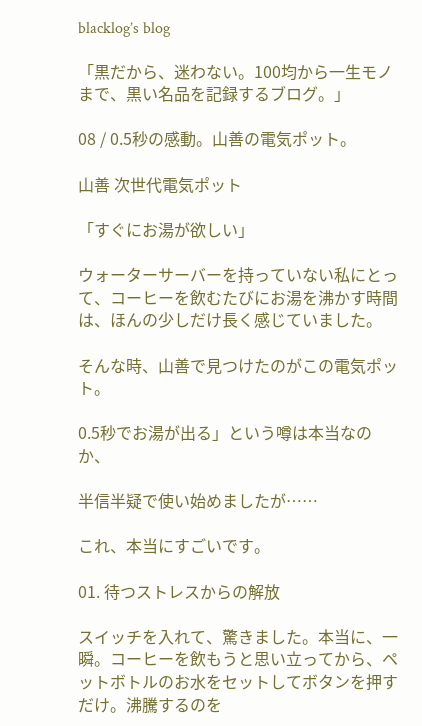blacklog’s blog

「黒だから、迷わない。100均から一生モノまで、黒い名品を記録するブログ。」

08 / 0.5秒の感動。山善の電気ポット。

山善 次世代電気ポット

「すぐにお湯が欲しい」

ウォーターサーバーを持っていない私にとって、コーヒーを飲むたびにお湯を沸かす時間は、ほんの少しだけ長く感じていました。

そんな時、山善で見つけたのがこの電気ポット。

0.5秒でお湯が出る」という噂は本当なのか、

半信半疑で使い始めましたが……

これ、本当にすごいです。

01. 待つストレスからの解放

スイッチを入れて、驚きました。本当に、一瞬。コーヒーを飲もうと思い立ってから、ペットボトルのお水をセットしてボタンを押すだけ。沸騰するのを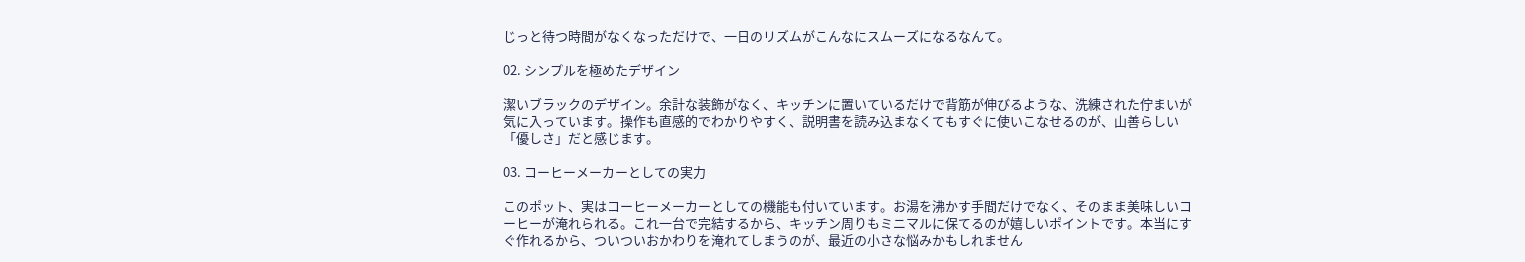じっと待つ時間がなくなっただけで、一日のリズムがこんなにスムーズになるなんて。

02. シンプルを極めたデザイン

潔いブラックのデザイン。余計な装飾がなく、キッチンに置いているだけで背筋が伸びるような、洗練された佇まいが気に入っています。操作も直感的でわかりやすく、説明書を読み込まなくてもすぐに使いこなせるのが、山善らしい「優しさ」だと感じます。

03. コーヒーメーカーとしての実力

このポット、実はコーヒーメーカーとしての機能も付いています。お湯を沸かす手間だけでなく、そのまま美味しいコーヒーが淹れられる。これ一台で完結するから、キッチン周りもミニマルに保てるのが嬉しいポイントです。本当にすぐ作れるから、ついついおかわりを淹れてしまうのが、最近の小さな悩みかもしれません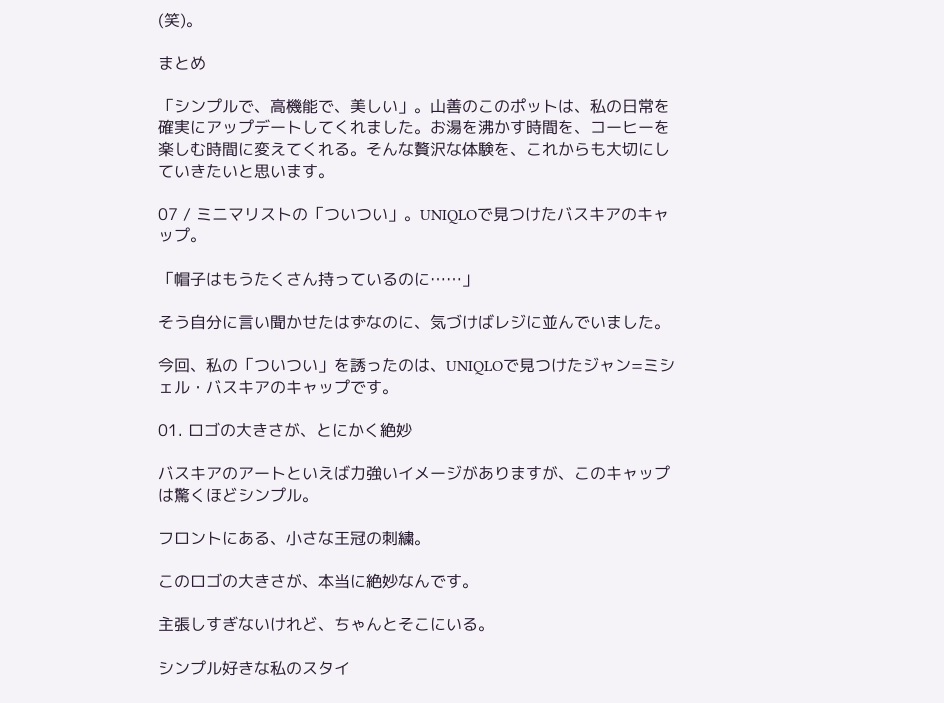(笑)。

まとめ

「シンプルで、高機能で、美しい」。山善のこのポットは、私の日常を確実にアップデートしてくれました。お湯を沸かす時間を、コーヒーを楽しむ時間に変えてくれる。そんな贅沢な体験を、これからも大切にしていきたいと思います。

07 / ミニマリストの「ついつい」。UNIQLOで見つけたバスキアのキャップ。

「帽子はもうたくさん持っているのに……」

そう自分に言い聞かせたはずなのに、気づけばレジに並んでいました。

今回、私の「ついつい」を誘ったのは、UNIQLOで見つけたジャン=ミシェル・バスキアのキャップです。

01. ロゴの大きさが、とにかく絶妙

バスキアのアートといえば力強いイメージがありますが、このキャップは驚くほどシンプル。

フロントにある、小さな王冠の刺繍。

このロゴの大きさが、本当に絶妙なんです。

主張しすぎないけれど、ちゃんとそこにいる。

シンプル好きな私のスタイ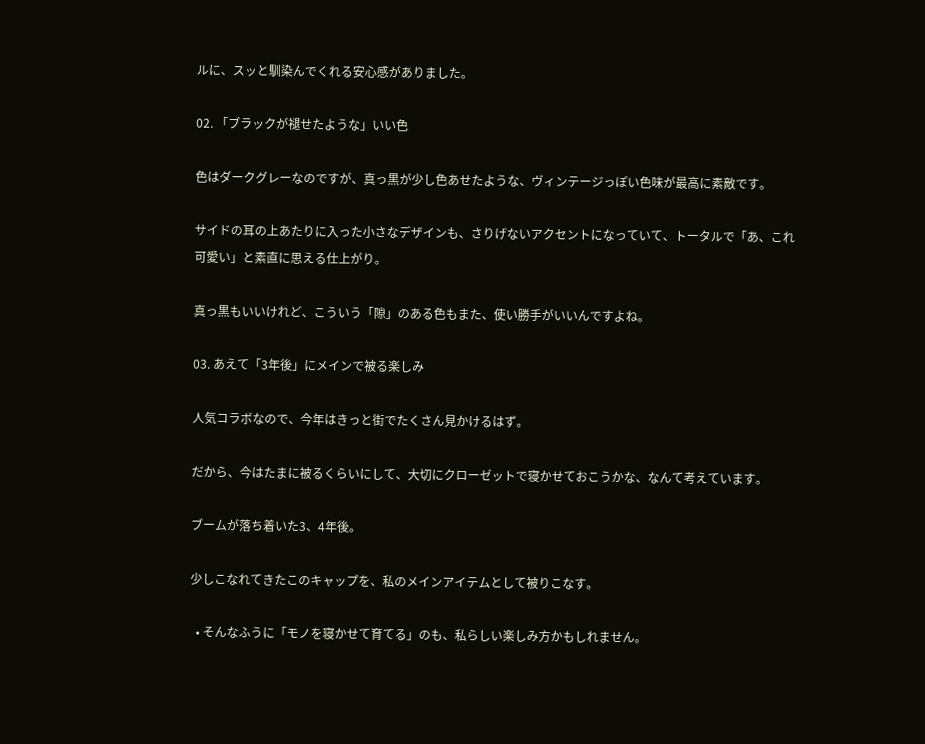ルに、スッと馴染んでくれる安心感がありました。

02. 「ブラックが褪せたような」いい色

色はダークグレーなのですが、真っ黒が少し色あせたような、ヴィンテージっぽい色味が最高に素敵です。

サイドの耳の上あたりに入った小さなデザインも、さりげないアクセントになっていて、トータルで「あ、これ可愛い」と素直に思える仕上がり。

真っ黒もいいけれど、こういう「隙」のある色もまた、使い勝手がいいんですよね。

03. あえて「3年後」にメインで被る楽しみ

人気コラボなので、今年はきっと街でたくさん見かけるはず。

だから、今はたまに被るくらいにして、大切にクローゼットで寝かせておこうかな、なんて考えています。

ブームが落ち着いた3、4年後。

少しこなれてきたこのキャップを、私のメインアイテムとして被りこなす。

  • そんなふうに「モノを寝かせて育てる」のも、私らしい楽しみ方かもしれません。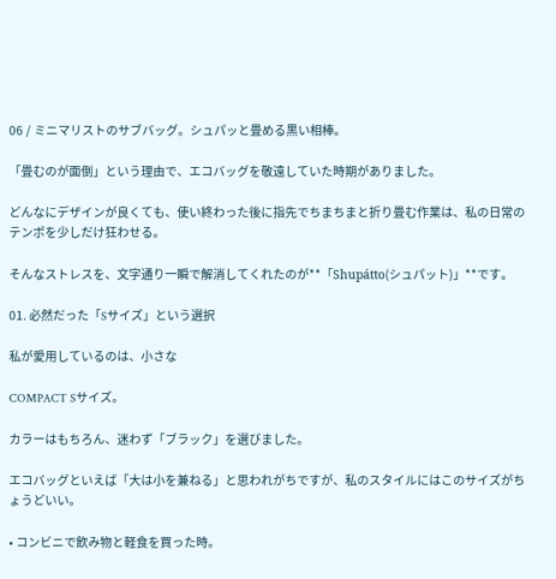06 / ミニマリストのサブバッグ。シュパッと畳める黒い相棒。

「畳むのが面倒」という理由で、エコバッグを敬遠していた時期がありました。

どんなにデザインが良くても、使い終わった後に指先でちまちまと折り畳む作業は、私の日常のテンポを少しだけ狂わせる。

そんなストレスを、文字通り一瞬で解消してくれたのが**「Shupátto(シュパット)」**です。

01. 必然だった「Sサイズ」という選択

私が愛用しているのは、小さな

COMPACT Sサイズ。

カラーはもちろん、迷わず「ブラック」を選びました。

エコバッグといえば「大は小を兼ねる」と思われがちですが、私のスタイルにはこのサイズがちょうどいい。

• コンビニで飲み物と軽食を買った時。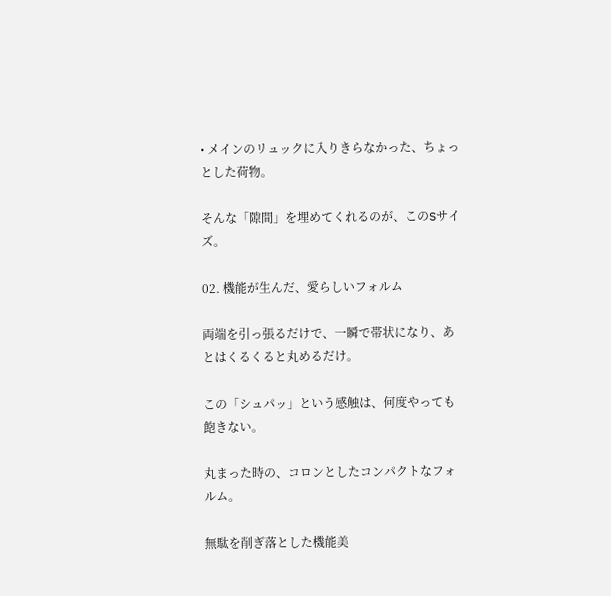• メインのリュックに入りきらなかった、ちょっとした荷物。

そんな「隙間」を埋めてくれるのが、このSサイズ。

02. 機能が生んだ、愛らしいフォルム

両端を引っ張るだけで、一瞬で帯状になり、あとはくるくると丸めるだけ。

この「シュパッ」という感触は、何度やっても飽きない。

丸まった時の、コロンとしたコンパクトなフォルム。

無駄を削ぎ落とした機能美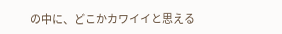の中に、どこかカワイイと思える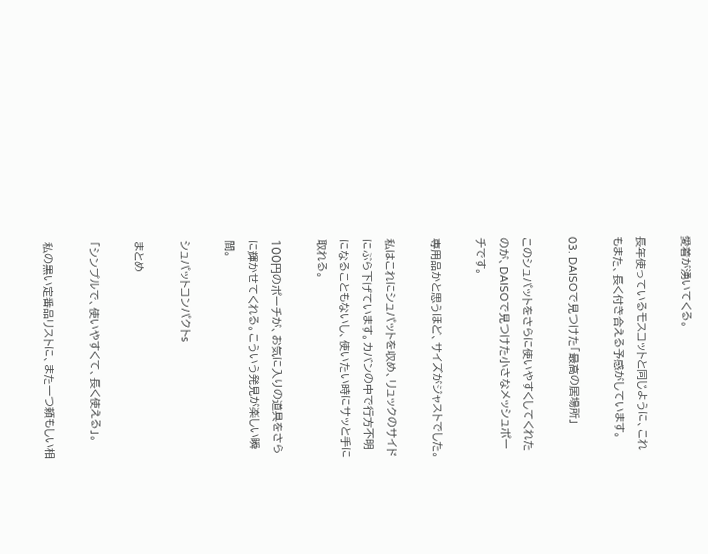愛着が湧いてくる。

長年使っているモスコットと同じように、これもまた、長く付き合える予感がしています。

03. DAISOで見つけた「最高の居場所」

このシュパットをさらに使いやすくしてくれたのが、DAISOで見つけた小さなメッシュポーチです。

専用品かと思うほど、サイズがジャストでした。

私はこれにシュパットを収め、リュックのサイドにぶら下げています。カバンの中で行方不明になることもないし、使いたい時にサッと手に取れる。

100円のポーチが、お気に入りの道具をさらに輝かせてくれる。こういう発見が楽しい瞬間。

シュパットコンパクトs

まとめ

「シンプルで、使いやすくて、長く使える」。

私の黒い定番品リストに、また一つ頼もしい相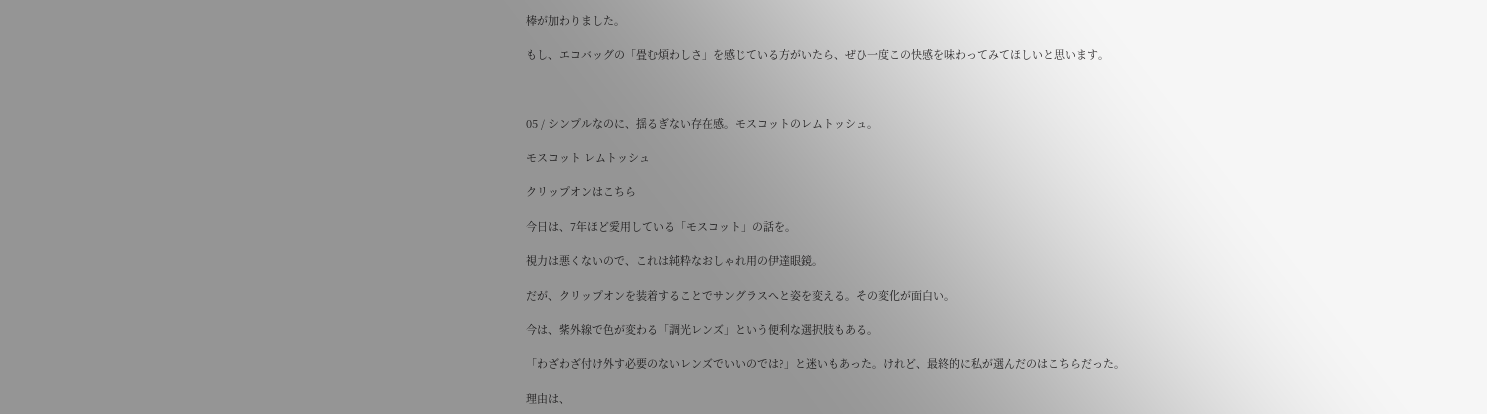棒が加わりました。

もし、エコバッグの「畳む煩わしさ」を感じている方がいたら、ぜひ一度この快感を味わってみてほしいと思います。



05 / シンプルなのに、揺るぎない存在感。モスコットのレムトッシュ。

モスコット レムトッシュ

クリップオンはこちら

今日は、7年ほど愛用している「モスコット」の話を。

視力は悪くないので、これは純粋なおしゃれ用の伊達眼鏡。

だが、クリップオンを装着することでサングラスへと姿を変える。その変化が面白い。

今は、紫外線で色が変わる「調光レンズ」という便利な選択肢もある。

「わざわざ付け外す必要のないレンズでいいのでは?」と迷いもあった。けれど、最終的に私が選んだのはこちらだった。

理由は、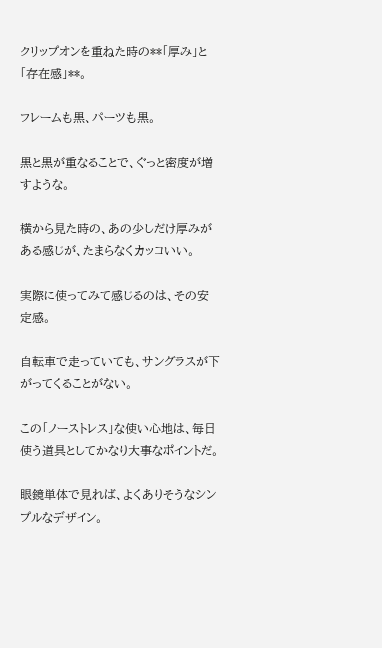クリップオンを重ねた時の**「厚み」と「存在感」**。

フレームも黒、パーツも黒。

黒と黒が重なることで、ぐっと密度が増すような。

横から見た時の、あの少しだけ厚みがある感じが、たまらなくカッコいい。

実際に使ってみて感じるのは、その安定感。

自転車で走っていても、サングラスが下がってくることがない。

この「ノーストレス」な使い心地は、毎日使う道具としてかなり大事なポイントだ。

眼鏡単体で見れば、よくありそうなシンプルなデザイン。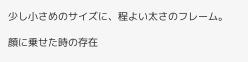少し小さめのサイズに、程よい太さのフレーム。

顔に乗せた時の存在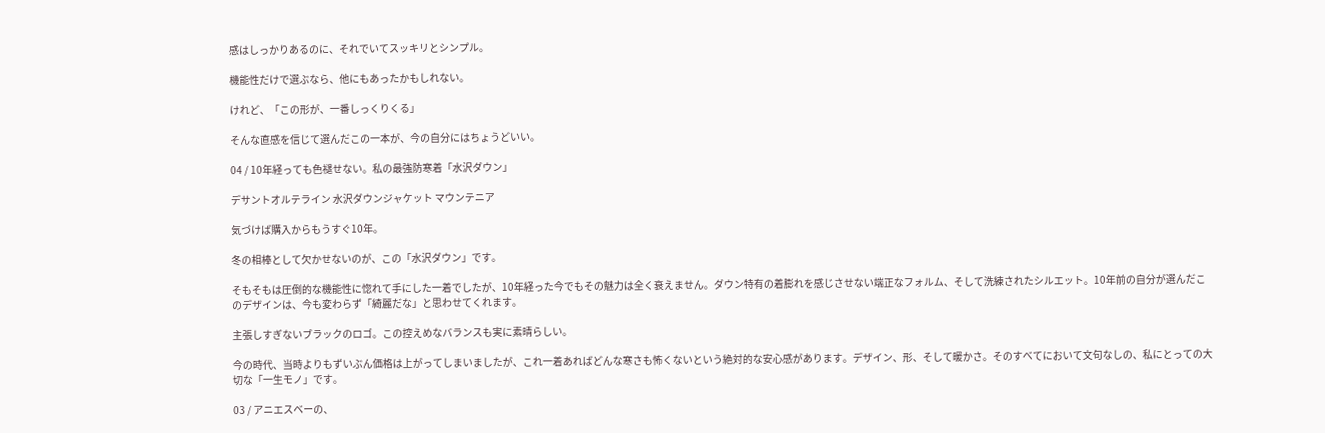感はしっかりあるのに、それでいてスッキリとシンプル。

機能性だけで選ぶなら、他にもあったかもしれない。

けれど、「この形が、一番しっくりくる」

そんな直感を信じて選んだこの一本が、今の自分にはちょうどいい。

04 / 10年経っても色褪せない。私の最強防寒着「水沢ダウン」

デサントオルテライン 水沢ダウンジャケット マウンテニア

気づけば購入からもうすぐ10年。

冬の相棒として欠かせないのが、この「水沢ダウン」です。

そもそもは圧倒的な機能性に惚れて手にした一着でしたが、10年経った今でもその魅力は全く衰えません。ダウン特有の着膨れを感じさせない端正なフォルム、そして洗練されたシルエット。10年前の自分が選んだこのデザインは、今も変わらず「綺麗だな」と思わせてくれます。

主張しすぎないブラックのロゴ。この控えめなバランスも実に素晴らしい。

今の時代、当時よりもずいぶん価格は上がってしまいましたが、これ一着あればどんな寒さも怖くないという絶対的な安心感があります。デザイン、形、そして暖かさ。そのすべてにおいて文句なしの、私にとっての大切な「一生モノ」です。

03 / アニエスベーの、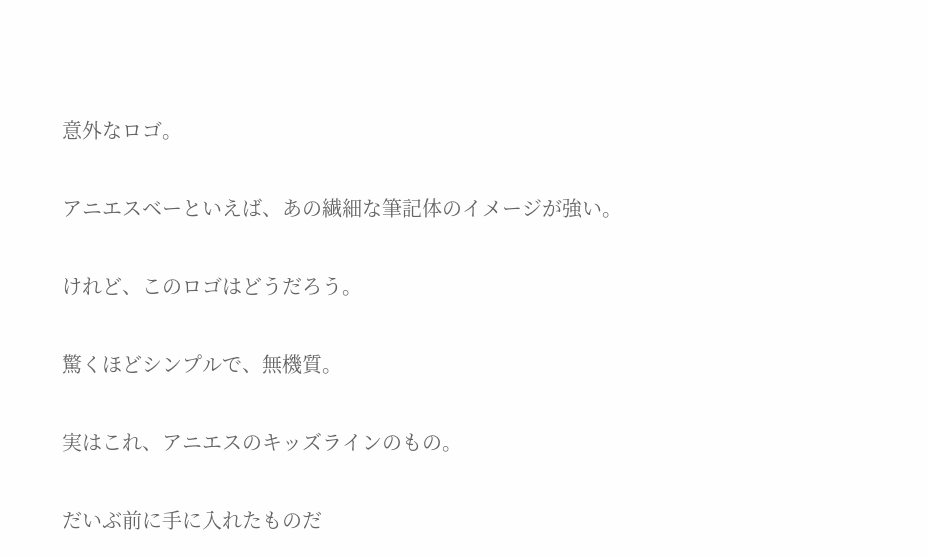意外なロゴ。

アニエスベーといえば、あの繊細な筆記体のイメージが強い。

けれど、このロゴはどうだろう。

驚くほどシンプルで、無機質。

実はこれ、アニエスのキッズラインのもの。

だいぶ前に手に入れたものだ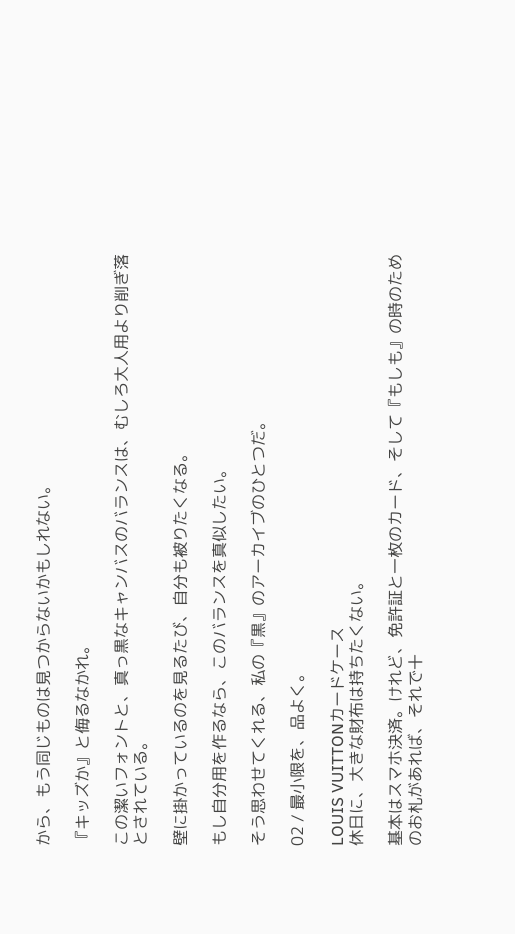から、もう同じものは見つからないかもしれない。

『キッズか』と侮るなかれ。

この潔いフォントと、真っ黒なキャンバスのバランスは、むしろ大人用より削ぎ落とされている。

壁に掛かっているのを見るたび、自分も被りたくなる。

もし自分用を作るなら、このバランスを真似したい。

そう思わせてくれる、私の『黒』のアーカイブのひとつだ。

02 / 最小限を、品よく。

LOUIS VUITTONカードケース
休日に、大きな財布は持ちたくない。

基本はスマホ決済。けれど、免許証と一枚のカード、そして『もしも』の時のためのお札があれば、それで十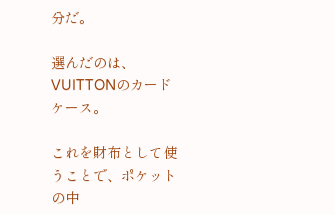分だ。

選んだのは、VUITTONのカードケース。

これを財布として使うことで、ポケットの中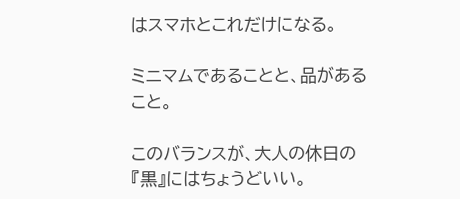はスマホとこれだけになる。

ミニマムであることと、品があること。

このバランスが、大人の休日の『黒』にはちょうどいい。